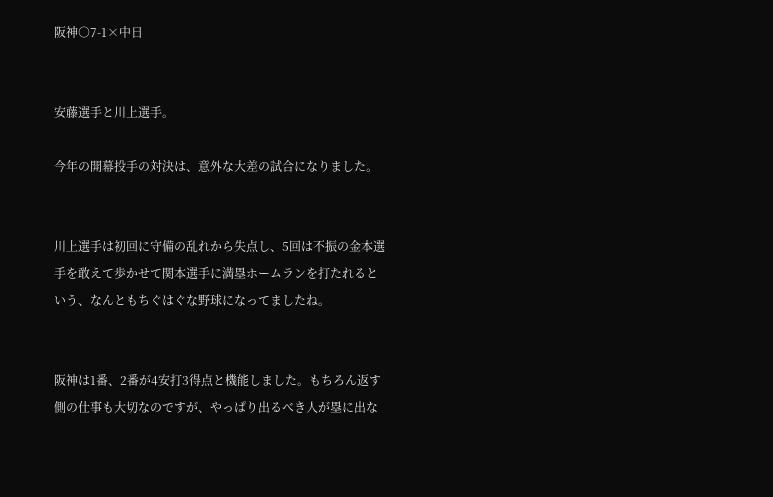阪神○7-1×中日


安藤選手と川上選手。

今年の開幕投手の対決は、意外な大差の試合になりました。


川上選手は初回に守備の乱れから失点し、5回は不振の金本選手を敢えて歩かせて関本選手に満塁ホームランを打たれるという、なんともちぐはぐな野球になってましたね。


阪神は1番、2番が4安打3得点と機能しました。もちろん返す側の仕事も大切なのですが、やっぱり出るべき人が塁に出な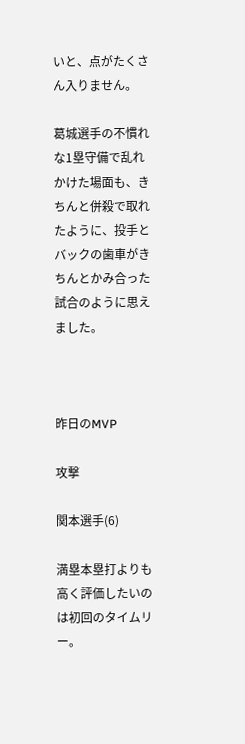いと、点がたくさん入りません。

葛城選手の不慣れな1塁守備で乱れかけた場面も、きちんと併殺で取れたように、投手とバックの歯車がきちんとかみ合った試合のように思えました。



昨日のMVP

攻撃

関本選手(6)

満塁本塁打よりも高く評価したいのは初回のタイムリー。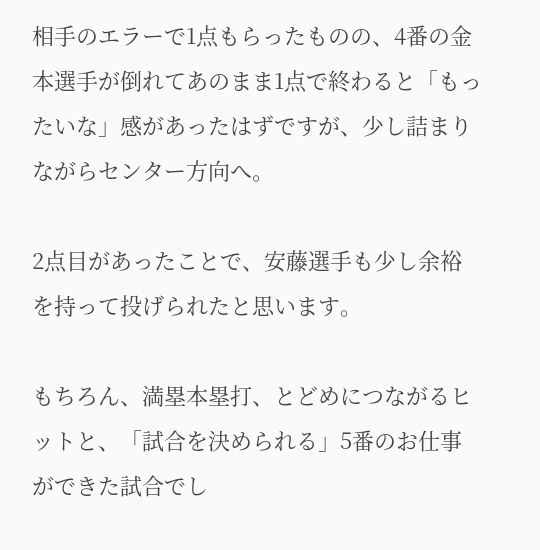相手のエラーで1点もらったものの、4番の金本選手が倒れてあのまま1点で終わると「もったいな」感があったはずですが、少し詰まりながらセンター方向へ。

2点目があったことで、安藤選手も少し余裕を持って投げられたと思います。

もちろん、満塁本塁打、とどめにつながるヒットと、「試合を決められる」5番のお仕事ができた試合でし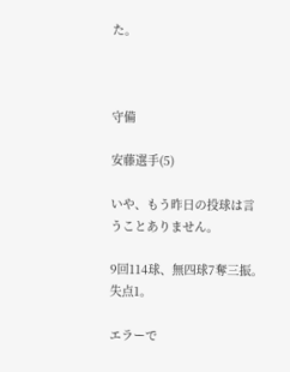た。



守備

安藤選手(5)

いや、もう昨日の投球は言うことありません。

9回114球、無四球7奪三振。失点1。

エラーで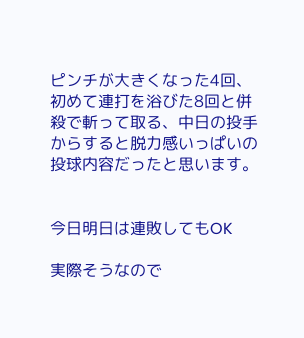ピンチが大きくなった4回、初めて連打を浴びた8回と併殺で斬って取る、中日の投手からすると脱力感いっぱいの投球内容だったと思います。


今日明日は連敗してもOK

実際そうなので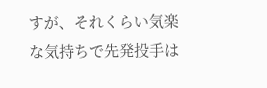すが、それくらい気楽な気持ちで先発投手は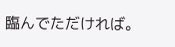臨んでただければ。